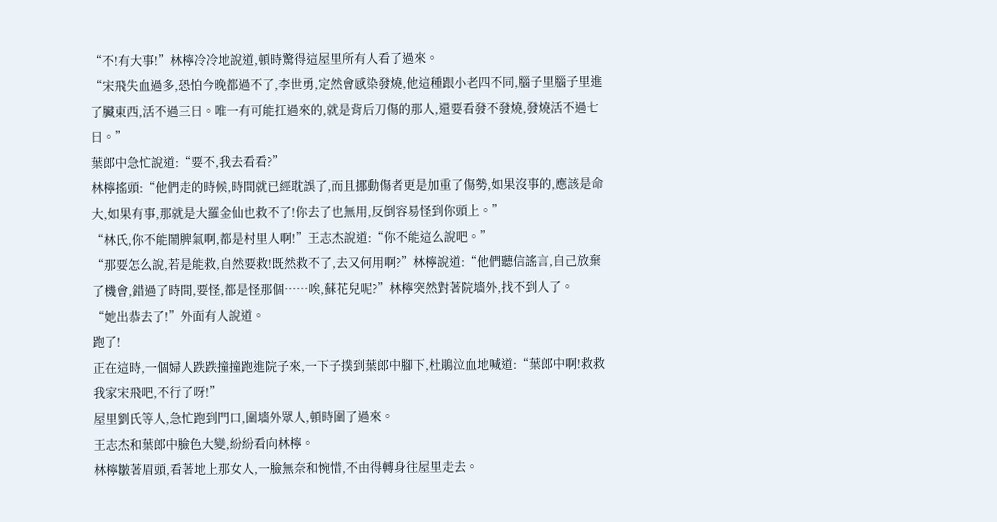“不!有大事!”林檸冷冷地說道,頓時驚得這屋里所有人看了過來。
“宋飛失血過多,恐怕今晚都過不了,李世勇,定然會感染發燒,他這種跟小老四不同,腦子里腦子里進了臟東西,活不過三日。唯一有可能扛過來的,就是背后刀傷的那人,還要看發不發燒,發燒活不過七日。”
葉郎中急忙說道:“要不,我去看看?”
林檸搖頭:“他們走的時候,時間就已經耽誤了,而且挪動傷者更是加重了傷勢,如果沒事的,應該是命大,如果有事,那就是大羅金仙也救不了!你去了也無用,反倒容易怪到你頭上。”
“林氏,你不能鬧脾氣啊,都是村里人啊!”王志杰說道:“你不能這么說吧。”
“那要怎么說,若是能救,自然要救!既然救不了,去又何用啊?”林檸說道:“他們聽信謠言,自己放棄了機會,錯過了時間,要怪,都是怪那個……唉,蘇花兒呢?”林檸突然對著院墻外,找不到人了。
“她出恭去了!”外面有人說道。
跑了!
正在這時,一個婦人跌跌撞撞跑進院子來,一下子撲到葉郎中腳下,杜鵑泣血地喊道:“葉郎中啊!救救我家宋飛吧,不行了呀!”
屋里劉氏等人,急忙跑到門口,圍墻外眾人,頓時圍了過來。
王志杰和葉郎中臉色大變,紛紛看向林檸。
林檸皺著眉頭,看著地上那女人,一臉無奈和惋惜,不由得轉身往屋里走去。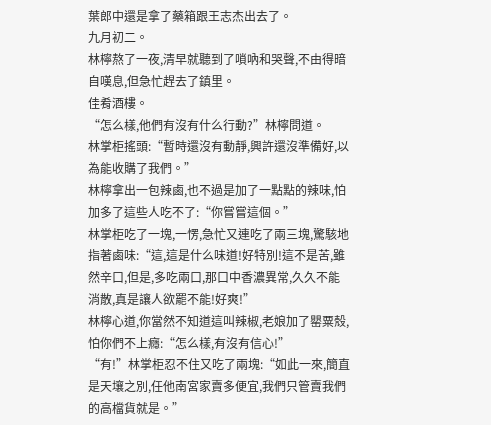葉郎中還是拿了藥箱跟王志杰出去了。
九月初二。
林檸熬了一夜,清早就聽到了嗩吶和哭聲,不由得暗自嘆息,但急忙趕去了鎮里。
佳肴酒樓。
“怎么樣,他們有沒有什么行動?”林檸問道。
林掌柜搖頭:“暫時還沒有動靜,興許還沒準備好,以為能收購了我們。”
林檸拿出一包辣鹵,也不過是加了一點點的辣味,怕加多了這些人吃不了:“你嘗嘗這個。”
林掌柜吃了一塊,一愣,急忙又連吃了兩三塊,驚駭地指著鹵味:“這,這是什么味道!好特別!這不是苦,雖然辛口,但是,多吃兩口,那口中香濃異常,久久不能消散,真是讓人欲罷不能!好爽!”
林檸心道,你當然不知道這叫辣椒,老娘加了罌粟殼,怕你們不上癮:“怎么樣,有沒有信心!”
“有!”林掌柜忍不住又吃了兩塊:“如此一來,簡直是天壤之別,任他南宮家賣多便宜,我們只管賣我們的高檔貨就是。”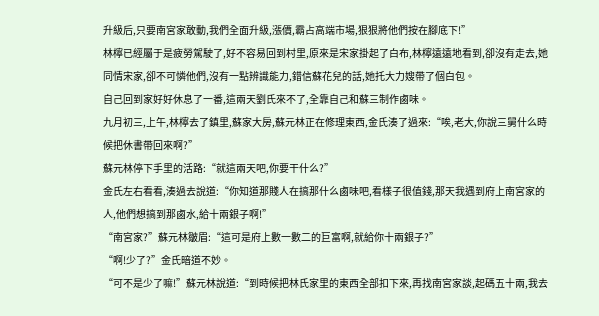升級后,只要南宮家敢動,我們全面升級,漲價,霸占高端市場,狠狠將他們按在腳底下!”
林檸已經屬于是疲勞駕駛了,好不容易回到村里,原來是宋家掛起了白布,林檸遠遠地看到,卻沒有走去,她同情宋家,卻不可憐他們,沒有一點辨識能力,錯信蘇花兒的話,她托大力嫂帶了個白包。
自己回到家好好休息了一番,這兩天劉氏來不了,全靠自己和蘇三制作鹵味。
九月初三,上午,林檸去了鎮里,蘇家大房,蘇元林正在修理東西,金氏湊了過來:“唉,老大,你說三舅什么時候把休書帶回來啊?”
蘇元林停下手里的活路:“就這兩天吧,你要干什么?”
金氏左右看看,湊過去說道:“你知道那賤人在搞那什么鹵味吧,看樣子很值錢,那天我遇到府上南宮家的人,他們想搞到那鹵水,給十兩銀子啊!”
“南宮家?”蘇元林皺眉:“這可是府上數一數二的巨富啊,就給你十兩銀子?”
“啊!少了?”金氏暗道不妙。
“可不是少了嘛!”蘇元林說道:“到時候把林氏家里的東西全部扣下來,再找南宮家談,起碼五十兩,我去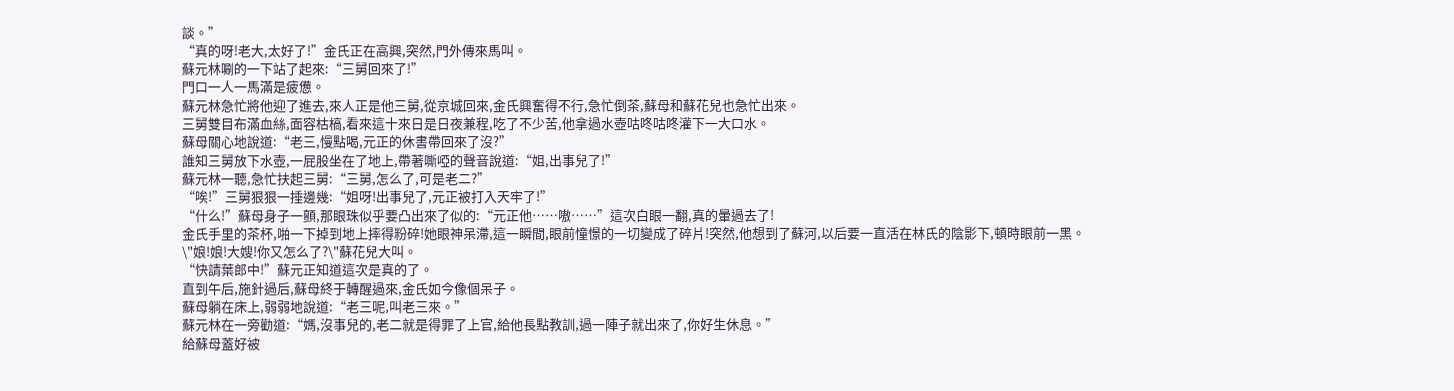談。”
“真的呀!老大,太好了!”金氏正在高興,突然,門外傳來馬叫。
蘇元林唰的一下站了起來:“三舅回來了!”
門口一人一馬滿是疲憊。
蘇元林急忙將他迎了進去,來人正是他三舅,從京城回來,金氏興奮得不行,急忙倒茶,蘇母和蘇花兒也急忙出來。
三舅雙目布滿血絲,面容枯槁,看來這十來日是日夜兼程,吃了不少苦,他拿過水壺咕咚咕咚灌下一大口水。
蘇母關心地說道:“老三,慢點喝,元正的休書帶回來了沒?”
誰知三舅放下水壺,一屁股坐在了地上,帶著嘶啞的聲音說道:“姐,出事兒了!”
蘇元林一聽,急忙扶起三舅:“三舅,怎么了,可是老二?”
“唉!”三舅狠狠一捶邊幾:“姐呀!出事兒了,元正被打入天牢了!”
“什么!”蘇母身子一顫,那眼珠似乎要凸出來了似的:“元正他……嗷……”這次白眼一翻,真的暈過去了!
金氏手里的茶杯,啪一下掉到地上摔得粉碎!她眼神呆滯,這一瞬間,眼前憧憬的一切變成了碎片!突然,他想到了蘇河,以后要一直活在林氏的陰影下,頓時眼前一黑。
\"娘!娘!大嫂!你又怎么了?\"蘇花兒大叫。
“快請葉郎中!”蘇元正知道這次是真的了。
直到午后,施針過后,蘇母終于轉醒過來,金氏如今像個呆子。
蘇母躺在床上,弱弱地說道:“老三呢,叫老三來。”
蘇元林在一旁勸道:“媽,沒事兒的,老二就是得罪了上官,給他長點教訓,過一陣子就出來了,你好生休息。”
給蘇母蓋好被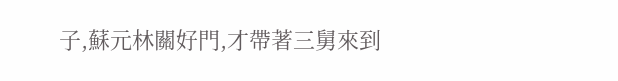子,蘇元林關好門,才帶著三舅來到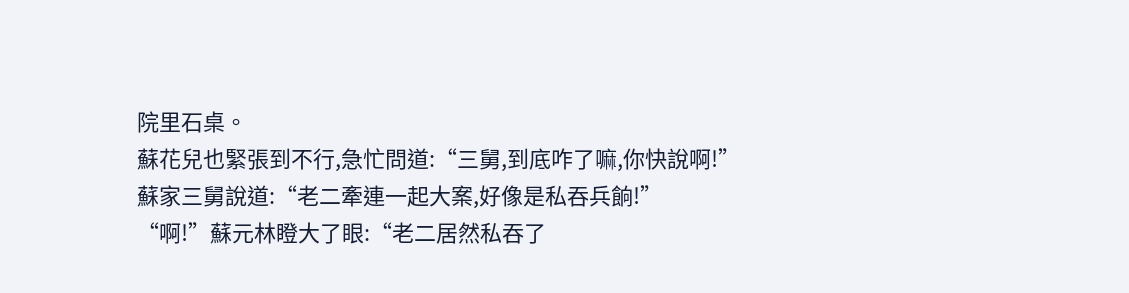院里石桌。
蘇花兒也緊張到不行,急忙問道:“三舅,到底咋了嘛,你快說啊!”
蘇家三舅說道:“老二牽連一起大案,好像是私吞兵餉!”
“啊!”蘇元林瞪大了眼:“老二居然私吞了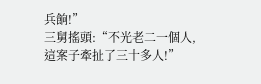兵餉!”
三舅搖頭:“不光老二一個人,這案子牽扯了三十多人!”